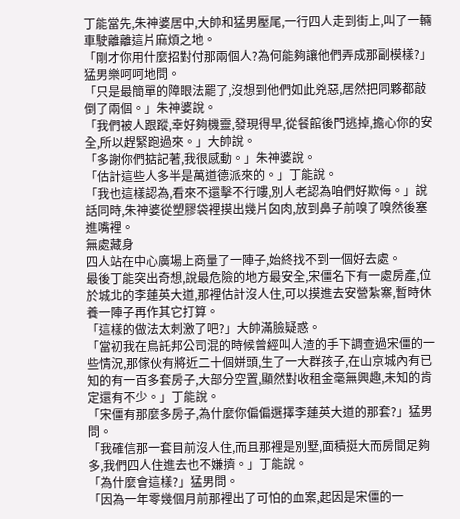丁能當先,朱神婆居中,大帥和猛男壓尾,一行四人走到街上,叫了一輛車駛離離這片麻煩之地。
「剛才你用什麼招對付那兩個人?為何能夠讓他們弄成那副模樣?」猛男樂呵呵地問。
「只是最簡單的障眼法罷了,沒想到他們如此兇惡,居然把同夥都敲倒了兩個。」朱神婆說。
「我們被人跟蹤,幸好夠機靈,發現得早,從餐館後門逃掉,擔心你的安全,所以趕緊跑過來。」大帥說。
「多謝你們掂記著,我很感動。」朱神婆說。
「估計這些人多半是萬道德派來的。」丁能說。
「我也這樣認為,看來不還擊不行嘍,別人老認為咱們好欺侮。」說話同時,朱神婆從塑膠袋裡摸出幾片囟肉,放到鼻子前嗅了嗅然後塞進嘴裡。
無處藏身
四人站在中心廣場上商量了一陣子,始終找不到一個好去處。
最後丁能突出奇想,說最危險的地方最安全,宋僵名下有一處房產,位於城北的李蓮英大道,那裡估計沒人住,可以摸進去安營紮寨,暫時休養一陣子再作其它打算。
「這樣的做法太刺激了吧?」大帥滿臉疑惑。
「當初我在鳥託邦公司混的時候曾經叫人渣的手下調查過宋僵的一些情況,那傢伙有將近二十個姘頭,生了一大群孩子,在山京城內有已知的有一百多套房子,大部分空置,顯然對收租金毫無興趣,未知的肯定還有不少。」丁能說。
「宋僵有那麼多房子,為什麼你偏偏選擇李蓮英大道的那套?」猛男問。
「我確信那一套目前沒人住,而且那裡是別墅,面積挺大而房間足夠多,我們四人住進去也不嫌擠。」丁能說。
「為什麼會這樣?」猛男問。
「因為一年零幾個月前那裡出了可怕的血案,起因是宋僵的一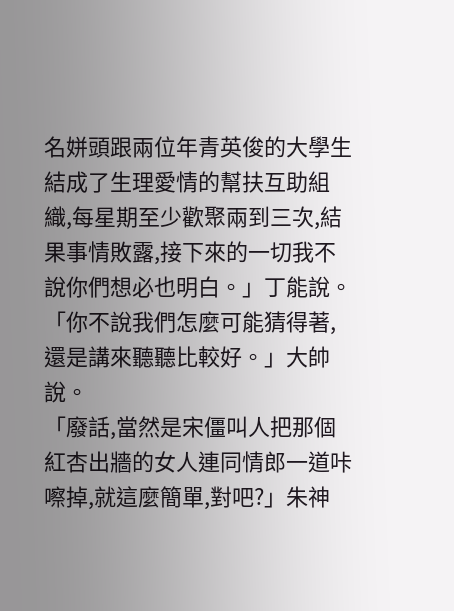名姘頭跟兩位年青英俊的大學生結成了生理愛情的幫扶互助組織,每星期至少歡聚兩到三次,結果事情敗露,接下來的一切我不說你們想必也明白。」丁能說。
「你不說我們怎麼可能猜得著,還是講來聽聽比較好。」大帥說。
「廢話,當然是宋僵叫人把那個紅杏出牆的女人連同情郎一道咔嚓掉,就這麼簡單,對吧?」朱神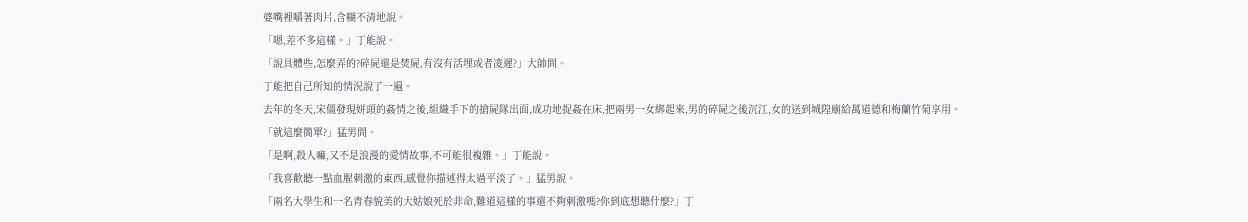婆嘴裡嚼著肉片,含糊不清地說。
「嗯,差不多這樣。」丁能說。
「說具體些,怎麼弄的?碎屍還是焚屍,有沒有活埋或者凌遲?」大帥問。
丁能把自己所知的情況說了一遍。
去年的冬天,宋僵發現姘頭的姦情之後,組織手下的搶屍隊出面,成功地捉姦在床,把兩男一女綁起來,男的碎屍之後沉江,女的送到城隍廟給萬道德和梅蘭竹菊享用。
「就這麼簡單?」猛男問。
「是啊,殺人嘛,又不是浪漫的愛情故事,不可能很複雜。」丁能說。
「我喜歡聽一點血腥刺激的東西,感覺你描述得太過平淡了。」猛男說。
「兩名大學生和一名青春貌美的大姑娘死於非命,難道這樣的事還不夠刺激嗎?你到底想聽什麼?」丁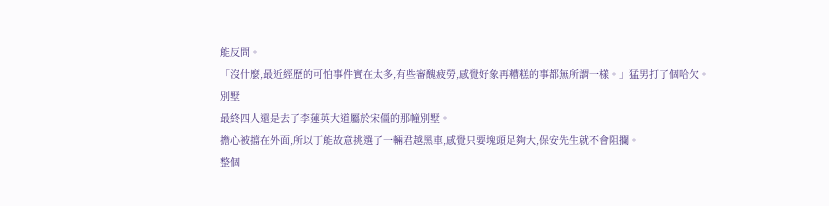能反問。
「沒什麼,最近經歷的可怕事件實在太多,有些審醜疲勞,感覺好象再糟糕的事都無所謂一樣。」猛男打了個哈欠。
別墅
最終四人還是去了李蓮英大道屬於宋僵的那幢別墅。
擔心被擋在外面,所以丁能故意挑選了一輛君越黑車,感覺只要塊頭足夠大,保安先生就不會阻攔。
整個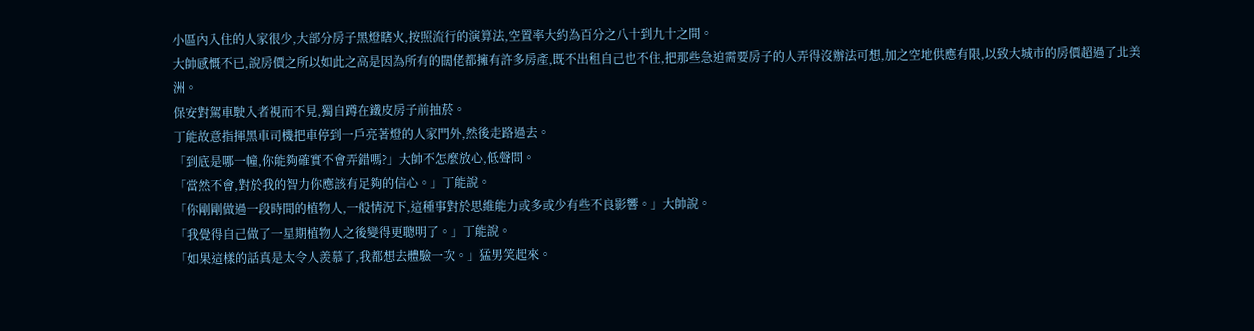小區內入住的人家很少,大部分房子黑燈瞎火,按照流行的演算法,空置率大約為百分之八十到九十之間。
大帥感慨不已,說房價之所以如此之高是因為所有的闊佬都擁有許多房產,既不出租自己也不住,把那些急迫需要房子的人弄得沒辦法可想,加之空地供應有限,以致大城市的房價超過了北美洲。
保安對駕車駛入者視而不見,獨自蹲在鐵皮房子前抽菸。
丁能故意指揮黑車司機把車停到一戶亮著燈的人家門外,然後走路過去。
「到底是哪一幢,你能夠確實不會弄錯嗎?」大帥不怎麼放心,低聲問。
「當然不會,對於我的智力你應該有足夠的信心。」丁能說。
「你剛剛做過一段時間的植物人,一般情況下,這種事對於思維能力或多或少有些不良影響。」大帥說。
「我覺得自己做了一星期植物人之後變得更聰明了。」丁能說。
「如果這樣的話真是太令人羨慕了,我都想去體驗一次。」猛男笑起來。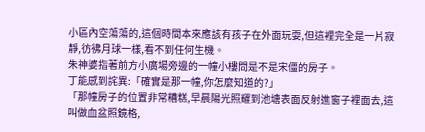小區內空蕩蕩的,這個時間本來應該有孩子在外面玩耍,但這裡完全是一片寂靜,彷彿月球一樣,看不到任何生機。
朱神婆指著前方小廣場旁邊的一幢小樓問是不是宋僵的房子。
丁能感到詫異:「確實是那一幢,你怎麼知道的?」
「那幢房子的位置非常糟糕,早晨陽光照耀到池塘表面反射進窗子裡面去,這叫做血盆照鏡格,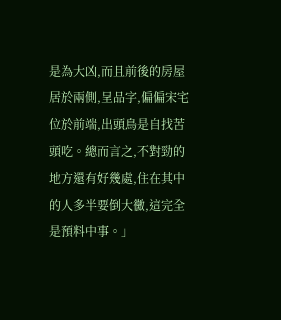是為大凶,而且前後的房屋居於兩側,呈品字,偏偏宋宅位於前端,出頭鳥是自找苦頭吃。總而言之,不對勁的地方還有好幾處,住在其中的人多半要倒大黴,這完全是預料中事。」